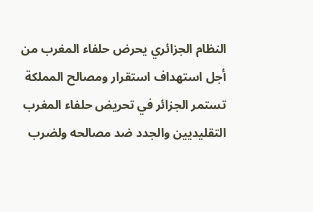النظام الجزائري يحرض حلفاء المغرب من أجل استهداف استقرار ومصالح المملكة
تستمر الجزائر في تحريض حلفاء المغرب التقليديين والجدد ضد مصالحه ولضرب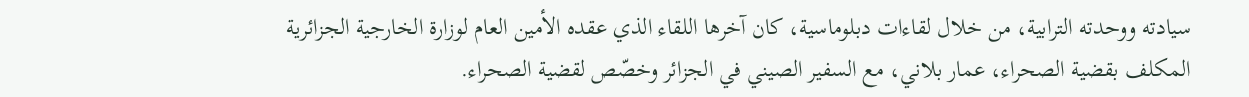سيادته ووحدته الترابية، من خلال لقاءات دبلوماسية، كان آخرها اللقاء الذي عقده الأمين العام لوزارة الخارجية الجزائرية المكلف بقضية الصحراء، عمار بلاني، مع السفير الصيني في الجزائر وخصّص لقضية الصحراء.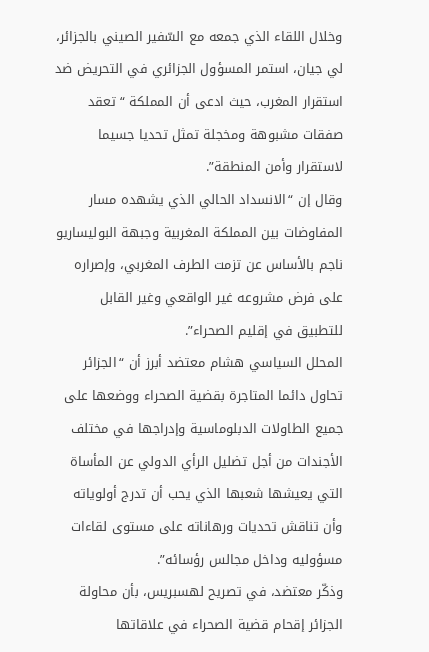وخلال اللقاء الذي جمعه مع السّفير الصيني بالجزائر، لي جيان، استمر المسؤول الجزائري في التحريض ضد استقرار المغرب، حيث ادعى أن المملكة “تعقد صفقات مشبوهة ومخجلة تمثل تحديا جسيما لاستقرار وأمن المنطقة”.
وقال إن “الانسداد الحالي الذي يشهده مسار المفاوضات بين المملكة المغربية وجبهة البوليساريو ناجم بالأساس عن تزمت الطرف المغربي، وإصراره على فرض مشروعه غير الواقعي وغير القابل للتطبيق في إقليم الصحراء”.
المحلل السياسي هشام معتضد أبرز أن “الجزائر تحاول دائما المتاجرة بقضية الصحراء ووضعها على جميع الطاولات الدبلوماسية وإدراجها في مختلف الأجندات من أجل تضليل الرأي الدولي عن المأساة التي يعيشها شعبها الذي يحب أن تدرج أولوياته وأن تناقش تحديات ورهاناته على مستوى لقاءات مسؤوليه وداخل مجالس رؤسائه”.
وذكّر معتضد، في تصريح لهسبريس، بأن محاولة الجزائر إقحام قضية الصحراء في علاقاتها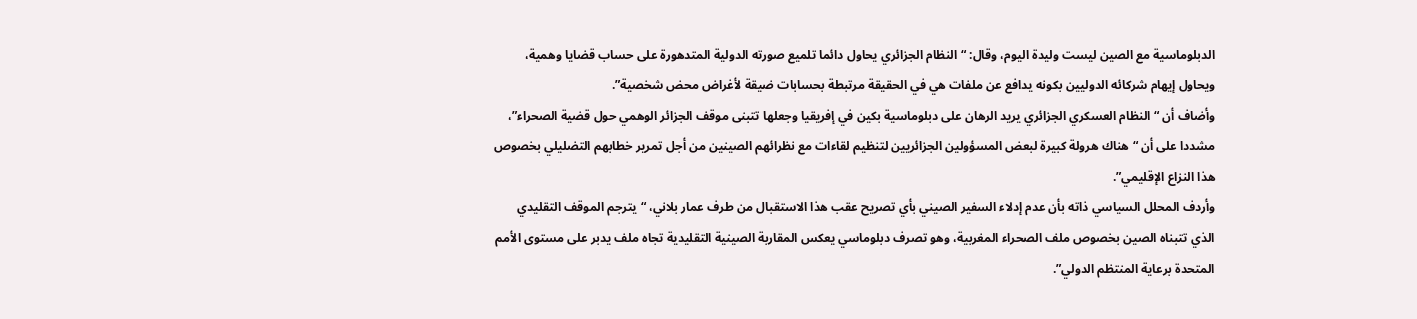الدبلوماسية مع الصين ليست وليدة اليوم، وقال: “النظام الجزائري يحاول دائما تلميع صورته الدولية المتدهورة على حساب قضايا وهمية، ويحاول إيهام شركائه الدوليين بكونه يدافع عن ملفات هي في الحقيقة مرتبطة بحسابات ضيقة لأغراض محض شخصية”.
وأضاف أن “النظام العسكري الجزائري يريد الرهان على دبلوماسية بكين في إفريقيا وجعلها تتبنى موقف الجزائر الوهمي حول قضية الصحراء”، مشددا على أن “هناك هرولة كبيرة لبعض المسؤولين الجزائريين لتنظيم لقاءات مع نظرائهم الصينين من أجل تمرير خطابهم التضليلي بخصوص هذا النزاع الإقليمي”.
وأردف المحلل السياسي ذاته بأن عدم إدلاء السفير الصيني بأي تصريح عقب هذا الاستقبال من طرف عمار بلاني، “يترجم الموقف التقليدي الذي تتبناه الصين بخصوص ملف الصحراء المغربية، وهو تصرف دبلوماسي يعكس المقاربة الصينية التقليدية تجاه ملف يدبر على مستوى الأمم المتحدة برعاية المنتظم الدولي”.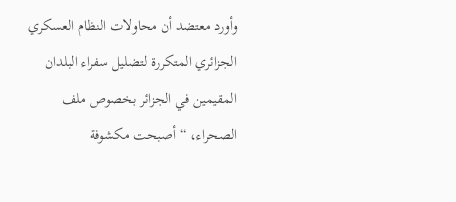وأورد معتضد أن محاولات النظام العسكري الجزائري المتكررة لتضليل سفراء البلدان المقيمين في الجزائر بخصوص ملف الصحراء، “أصبحت مكشوفة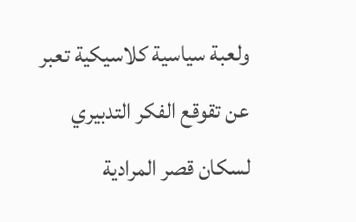ولعبة سياسية كلاسيكية تعبر عن تقوقع الفكر التدبيري لسكان قصر المرادية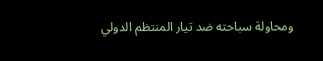ومحاولة سباحته ضد تيار المنتظم الدولي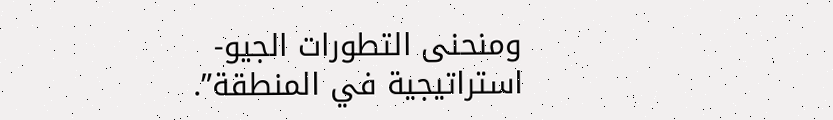ومنحنى التطورات الجيو-استراتيجية في المنطقة”.